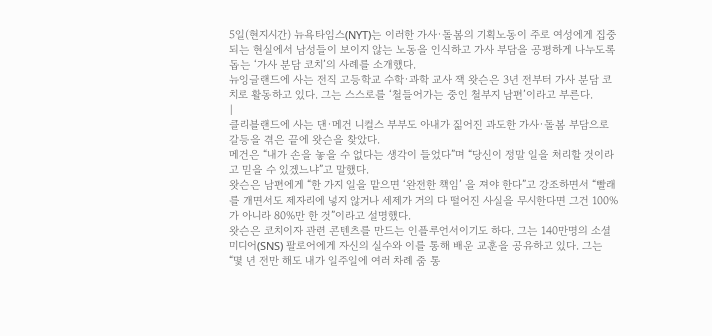5일(현지시간) 뉴욕타임스(NYT)는 이러한 가사·돌봄의 기획노동이 주로 여성에게 집중되는 현실에서 남성들이 보이지 않는 노동을 인식하고 가사 부담을 공평하게 나누도록 돕는 ‘가사 분담 코치’의 사례를 소개했다.
뉴잉글랜드에 사는 전직 고등학교 수학·과학 교사 잭 왓슨은 3년 전부터 가사 분담 코치로 활동하고 있다. 그는 스스로를 ‘철들어가는 중인 철부지 남편’이라고 부른다.
|
클리블랜드에 사는 댄·메건 니컬스 부부도 아내가 짊어진 과도한 가사·돌봄 부담으로 갈등을 겪은 끝에 왓슨을 찾았다.
메건은 “내가 손을 놓을 수 없다는 생각이 들었다”며 “당신이 정말 일을 처리할 것이라고 믿을 수 있겠느냐”고 말했다.
왓슨은 남편에게 “한 가지 일을 맡으면 ‘완전한 책임’ 을 져야 한다”고 강조하면서 “빨래를 개면서도 제자리에 넣지 않거나 세제가 거의 다 떨어진 사실을 무시한다면 그건 100%가 아니라 80%만 한 것”이라고 설명했다.
왓슨은 코치이자 관련 콘텐츠를 만드는 인플루언서이기도 하다. 그는 140만명의 소셜미디어(SNS) 팔로어에게 자신의 실수와 이를 통해 배운 교훈을 공유하고 있다. 그는 “몇 년 전만 해도 내가 일주일에 여러 차례 줌 통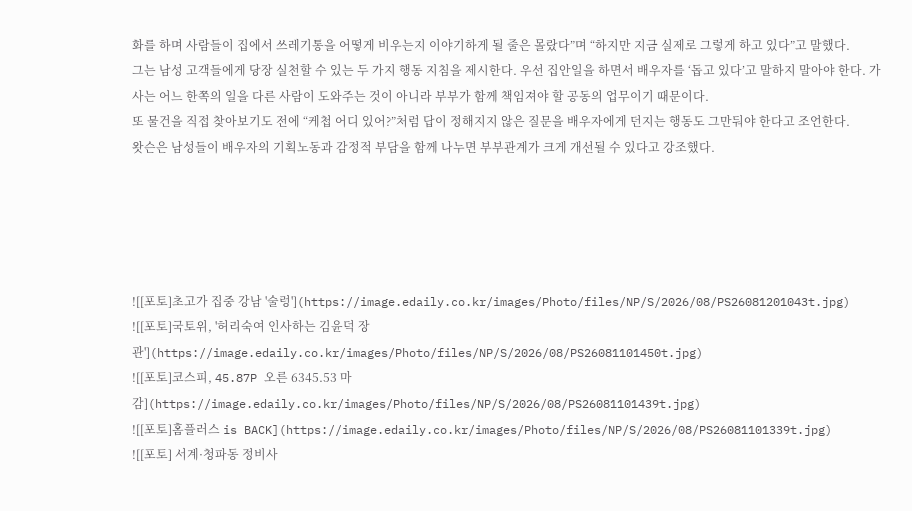화를 하며 사람들이 집에서 쓰레기통을 어떻게 비우는지 이야기하게 될 줄은 몰랐다”며 “하지만 지금 실제로 그렇게 하고 있다”고 말했다.
그는 남성 고객들에게 당장 실천할 수 있는 두 가지 행동 지침을 제시한다. 우선 집안일을 하면서 배우자를 ‘돕고 있다’고 말하지 말아야 한다. 가사는 어느 한쪽의 일을 다른 사람이 도와주는 것이 아니라 부부가 함께 책임져야 할 공동의 업무이기 때문이다.
또 물건을 직접 찾아보기도 전에 “케첩 어디 있어?”처럼 답이 정해지지 않은 질문을 배우자에게 던지는 행동도 그만둬야 한다고 조언한다.
왓슨은 남성들이 배우자의 기획노동과 감정적 부담을 함께 나누면 부부관계가 크게 개선될 수 있다고 강조했다.





![[포토]초고가 집중 강남 '술렁'](https://image.edaily.co.kr/images/Photo/files/NP/S/2026/08/PS26081201043t.jpg)
![[포토]국토위, '허리숙여 인사하는 김윤덕 장관'](https://image.edaily.co.kr/images/Photo/files/NP/S/2026/08/PS26081101450t.jpg)
![[포토]코스피, 45.87P 오른 6345.53 마감](https://image.edaily.co.kr/images/Photo/files/NP/S/2026/08/PS26081101439t.jpg)
![[포토]홈플러스 is BACK](https://image.edaily.co.kr/images/Photo/files/NP/S/2026/08/PS26081101339t.jpg)
![[포토] 서계·청파동 정비사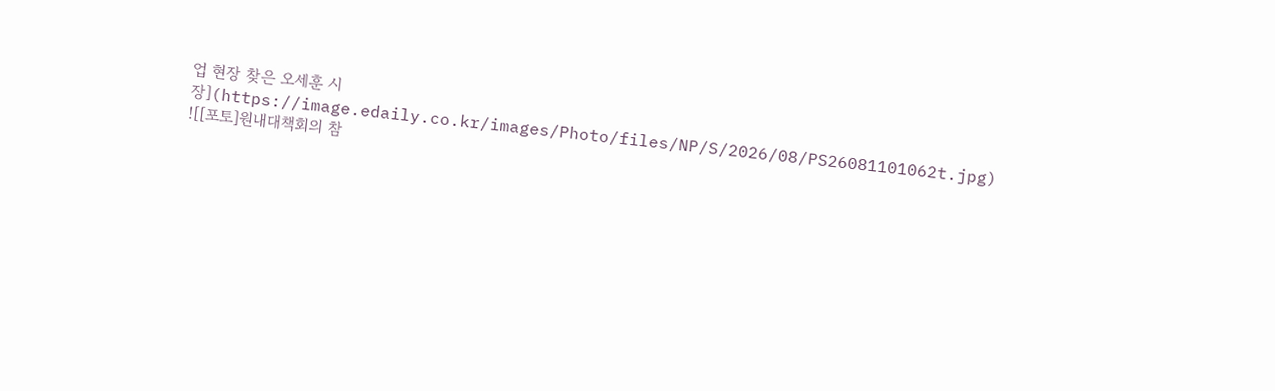업 현장 찾은 오세훈 시장](https://image.edaily.co.kr/images/Photo/files/NP/S/2026/08/PS26081101062t.jpg)
![[포토]원내대책회의 참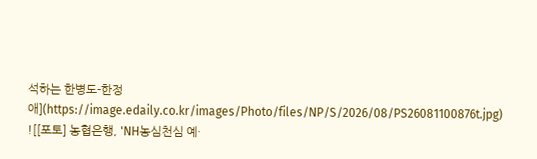석하는 한병도-한정애](https://image.edaily.co.kr/images/Photo/files/NP/S/2026/08/PS26081100876t.jpg)
![[포토] 농협은행, 'NH농심천심 예·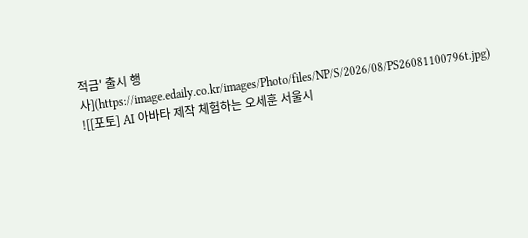적금' 출시 행사](https://image.edaily.co.kr/images/Photo/files/NP/S/2026/08/PS26081100796t.jpg)
![[포토] AI 아바타 제작 체험하는 오세훈 서울시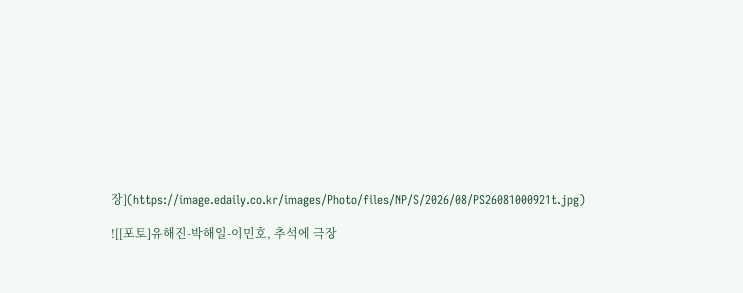장](https://image.edaily.co.kr/images/Photo/files/NP/S/2026/08/PS26081000921t.jpg)

![[포토]유해진-박해일-이민호, 추석에 극장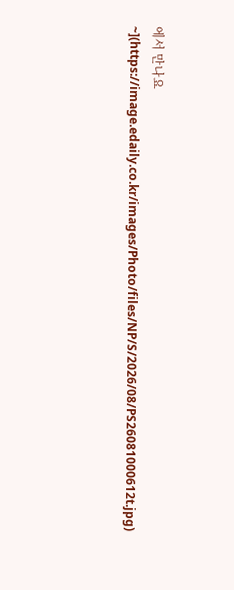에서 만나요~](https://image.edaily.co.kr/images/Photo/files/NP/S/2026/08/PS26081000612t.jpg)